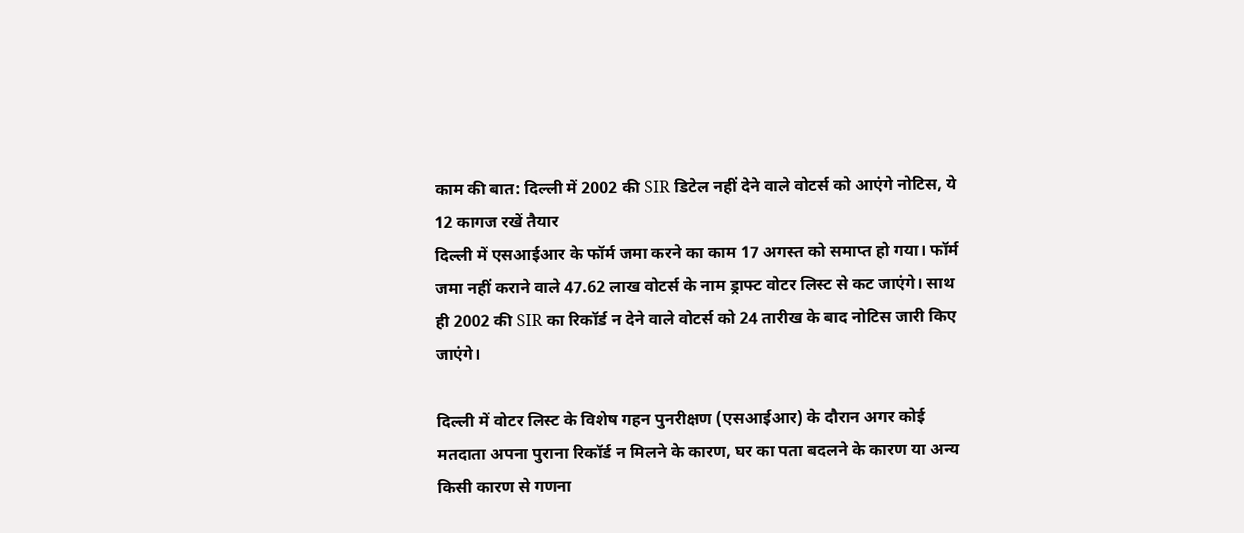काम की बात: दिल्ली में 2002 की SIR डिटेल नहीं देने वाले वोटर्स को आएंगे नोटिस, ये 12 कागज रखें तैयार
दिल्ली में एसआईआर के फॉर्म जमा करने का काम 17 अगस्त को समाप्त हो गया। फॉर्म जमा नहीं कराने वाले 47.62 लाख वोटर्स के नाम ड्राफ्ट वोटर लिस्ट से कट जाएंगे। साथ ही 2002 की SIR का रिकॉर्ड न देने वाले वोटर्स को 24 तारीख के बाद नोटिस जारी किए जाएंगे।

दिल्ली में वोटर लिस्ट के विशेष गहन पुनरीक्षण (एसआईआर) के दौरान अगर कोई मतदाता अपना पुराना रिकॉर्ड न मिलने के कारण, घर का पता बदलने के कारण या अन्य किसी कारण से गणना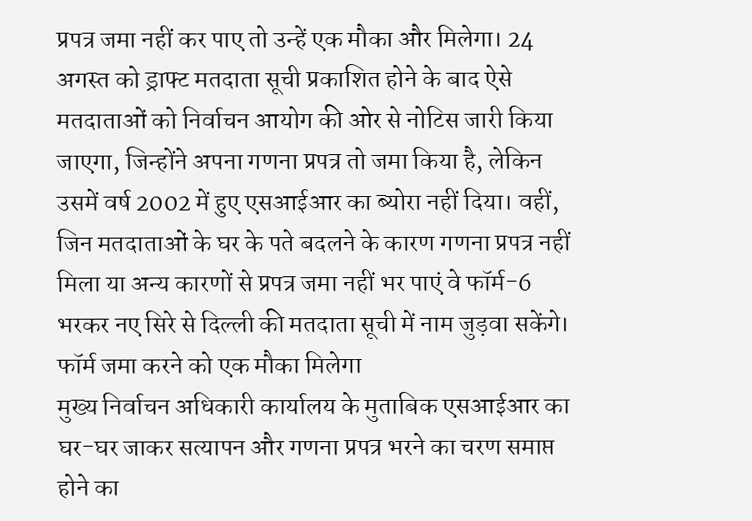प्रपत्र जमा नहीं कर पाए तो उन्हें एक मौका और मिलेगा। 24 अगस्त को ड्राफ्ट मतदाता सूची प्रकाशित होने के बाद ऐसे मतदाताओं को निर्वाचन आयोग की ओर से नोटिस जारी किया जाएगा, जिन्होंने अपना गणना प्रपत्र तो जमा किया है, लेकिन उसमें वर्ष 2002 में हुए एसआईआर का ब्योरा नहीं दिया। वहीं, जिन मतदाताओं के घर के पते बदलने के कारण गणना प्रपत्र नहीं मिला या अन्य कारणों से प्रपत्र जमा नहीं भर पाएं वे फॉर्म-6 भरकर नए सिरे से दिल्ली की मतदाता सूची में नाम जुड़वा सकेंगे।
फॉर्म जमा करने को एक मौका मिलेगा
मुख्य निर्वाचन अधिकारी कार्यालय के मुताबिक एसआईआर का घर-घर जाकर सत्यापन और गणना प्रपत्र भरने का चरण समाप्त होने का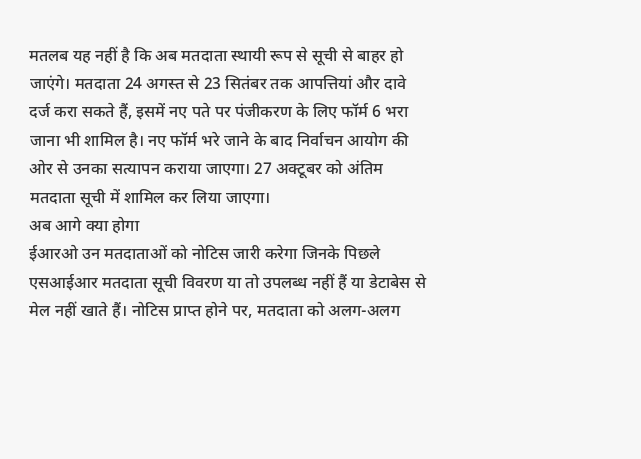मतलब यह नहीं है कि अब मतदाता स्थायी रूप से सूची से बाहर हो जाएंगे। मतदाता 24 अगस्त से 23 सितंबर तक आपत्तियां और दावे दर्ज करा सकते हैं, इसमें नए पते पर पंजीकरण के लिए फॉर्म 6 भरा जाना भी शामिल है। नए फॉर्म भरे जाने के बाद निर्वाचन आयोग की ओर से उनका सत्यापन कराया जाएगा। 27 अक्टूबर को अंतिम मतदाता सूची में शामिल कर लिया जाएगा।
अब आगे क्या होगा
ईआरओ उन मतदाताओं को नोटिस जारी करेगा जिनके पिछले एसआईआर मतदाता सूची विवरण या तो उपलब्ध नहीं हैं या डेटाबेस से मेल नहीं खाते हैं। नोटिस प्राप्त होने पर, मतदाता को अलग-अलग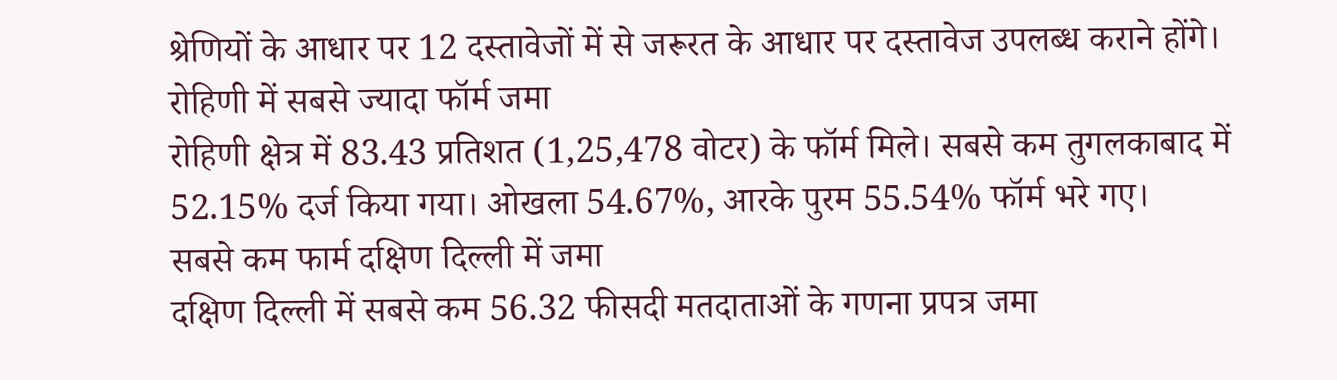श्रेणियों के आधार पर 12 दस्तावेजों में से जरूरत के आधार पर दस्तावेज उपलब्ध कराने होंगे।
रोहिणी में सबसे ज्यादा फॉर्म जमा
रोहिणी क्षेत्र में 83.43 प्रतिशत (1,25,478 वोटर) के फॉर्म मिले। सबसे कम तुगलकाबाद में 52.15% दर्ज किया गया। ओखला 54.67%, आरके पुरम 55.54% फॉर्म भरे गए।
सबसे कम फार्म दक्षिण दिल्ली में जमा
दक्षिण दिल्ली में सबसे कम 56.32 फीसदी मतदाताओं के गणना प्रपत्र जमा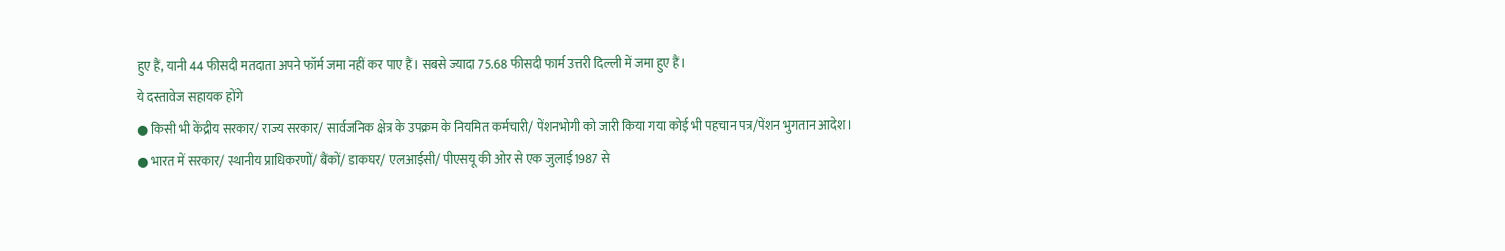हुए हैं, यानी 44 फीसदी मतदाता अपने फॉर्म जमा नहीं कर पाए हैं। सबसे ज्यादा 75.68 फीसदी फार्म उत्तरी दिल्ली में जमा हुए हैं।
ये दस्तावेज सहायक होंगे
● किसी भी केंद्रीय सरकार/ राज्य सरकार/ सार्वजनिक क्षेत्र के उपक्रम के नियमित कर्मचारी/ पेंशनभोगी को जारी किया गया कोई भी पहचान पत्र/पेंशन भुगतान आदेश।
● भारत में सरकार/ स्थानीय प्राधिकरणों/ बैंकों/ डाकघर/ एलआईसी/ पीएसयू की ओर से एक जुलाई1987 से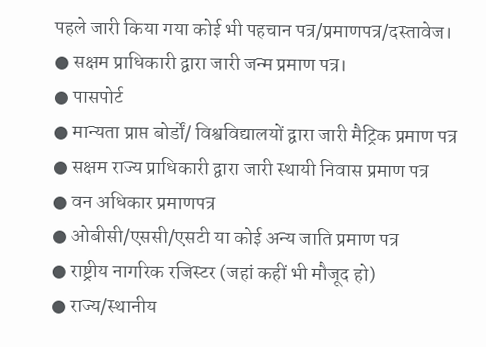पहले जारी किया गया कोई भी पहचान पत्र/प्रमाणपत्र/दस्तावेज।
● सक्षम प्राधिकारी द्वारा जारी जन्म प्रमाण पत्र।
● पासपोर्ट
● मान्यता प्राप्त बोर्डों/ विश्वविद्यालयों द्वारा जारी मैट्रिक प्रमाण पत्र
● सक्षम राज्य प्राधिकारी द्वारा जारी स्थायी निवास प्रमाण पत्र
● वन अधिकार प्रमाणपत्र
● ओबीसी/एससी/एसटी या कोई अन्य जाति प्रमाण पत्र
● राष्ट्रीय नागरिक रजिस्टर (जहां कहीं भी मौजूद हो)
● राज्य/स्थानीय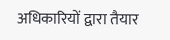अधिकारियों द्वारा तैयार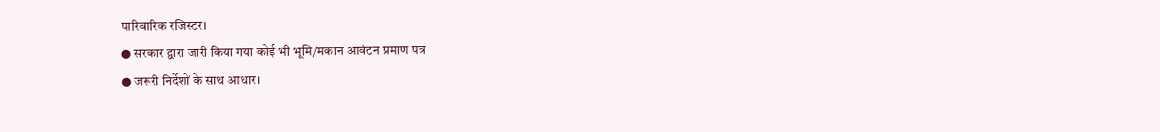पारिवारिक रजिस्टर।
● सरकार द्वारा जारी किया गया कोई भी भूमि/मकान आवंटन प्रमाण पत्र
● जरूरी निर्देशों के साथ आधार।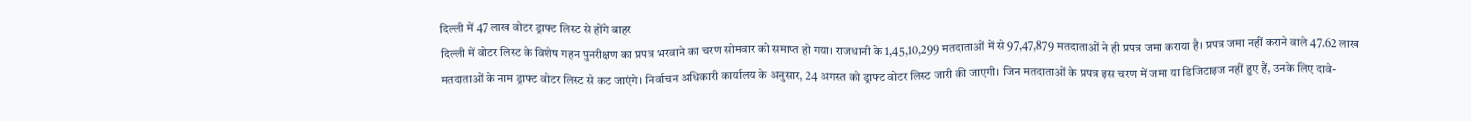दिल्ली में 47 लाख वोटर ड्राफ्ट लिस्ट से होंगे बाहर
दिल्ली में वोटर लिस्ट के विशेष गहन पुनरीक्षण का प्रपत्र भरवाने का चरण सोमवार को समाप्त हो गया। राजधानी के 1,45,10,299 मतदाताओं में से 97,47,879 मतदाताओं ने ही प्रपत्र जमा कराया है। प्रपत्र जमा नहीं कराने वाले 47.62 लाख मतदाताओं के नाम ड्राफ्ट वोटर लिस्ट से कट जाएंगे। निर्वाचन अधिकारी कार्यालय के अनुसार, 24 अगस्त को ड्राफ्ट वोटर लिस्ट जारी की जाएगी। जिन मतदाताओं के प्रपत्र इस चरण में जमा या डिजिटाइज नहीं हुए हैं, उनके लिए दावे-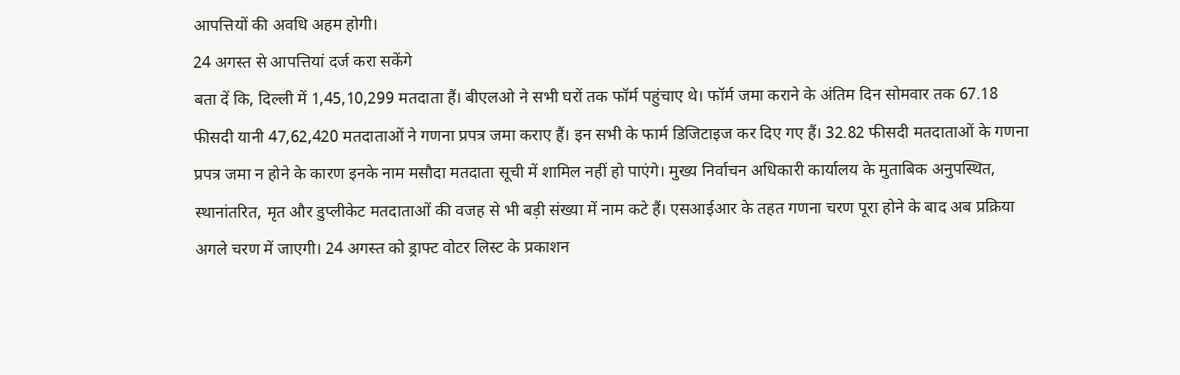आपत्तियों की अवधि अहम होगी।
24 अगस्त से आपत्तियां दर्ज करा सकेंगे
बता दें कि, दिल्ली में 1,45,10,299 मतदाता हैं। बीएलओ ने सभी घरों तक फॉर्म पहुंचाए थे। फॉर्म जमा कराने के अंतिम दिन सोमवार तक 67.18 फीसदी यानी 47,62,420 मतदाताओं ने गणना प्रपत्र जमा कराए हैं। इन सभी के फार्म डिजिटाइज कर दिए गए हैं। 32.82 फीसदी मतदाताओं के गणना प्रपत्र जमा न होने के कारण इनके नाम मसौदा मतदाता सूची में शामिल नहीं हो पाएंगे। मुख्य निर्वाचन अधिकारी कार्यालय के मुताबिक अनुपस्थित, स्थानांतरित, मृत और डुप्लीकेट मतदाताओं की वजह से भी बड़ी संख्या में नाम कटे हैं। एसआईआर के तहत गणना चरण पूरा होने के बाद अब प्रक्रिया अगले चरण में जाएगी। 24 अगस्त को ड्राफ्ट वोटर लिस्ट के प्रकाशन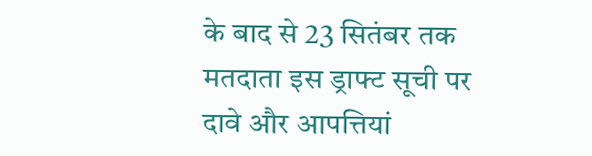के बाद से 23 सितंबर तक मतदाता इस ड्राफ्ट सूची पर दावे और आपत्तियां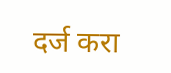दर्ज करा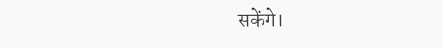सकेंगे।